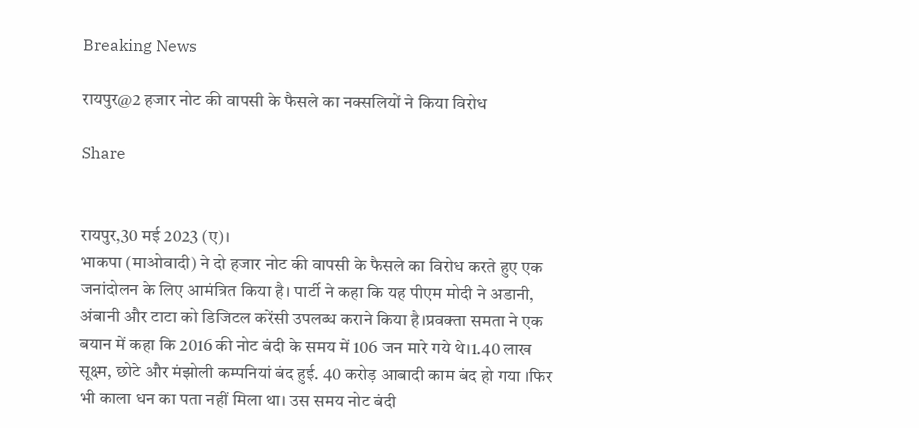Breaking News

रायपुर@2 हजार नोट की वापसी के फैसले का नक्सलियों ने किया विरोध

Share


रायपुर,30 मई 2023 (ए)।
भाकपा (माओवादी) ने दो हजार नोट की वापसी के फैसले का विरोध करते हुए एक जनांदोलन के लिए आमंत्रित किया है। पार्टी ने कहा कि यह पीएम मोदी ने अडानी, अंबानी और टाटा को डिजिटल करेंसी उपलब्ध कराने किया है।प्रवक्ता समता ने एक बयान में कहा कि 2016 की नोट बंदी के समय में 106 जन मारे गये थे।1.40 लाख सूक्ष्म, छोटे और मंझोली कम्पनियां बंद हुई. 40 करोड़ आबादी काम बंद हो गया ।फिर भी काला धन का पता नहीं मिला था। उस समय नोट बंदी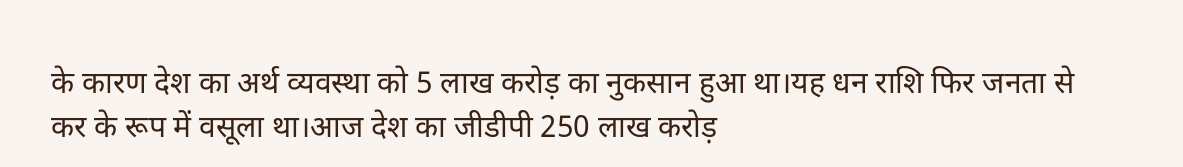के कारण देश का अर्थ व्यवस्था को 5 लाख करोड़ का नुकसान हुआ था।यह धन राशि फिर जनता से कर के रूप में वसूला था।आज देश का जीडीपी 250 लाख करोड़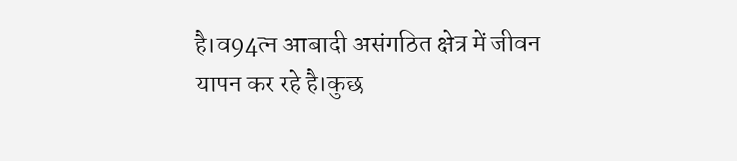है।व94त्न आबादी असंगठित क्षेत्र में जीवन यापन कर रहे है।कुछ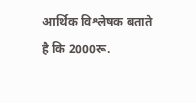आर्थिक विश्लेषक बताते है कि 2000रू.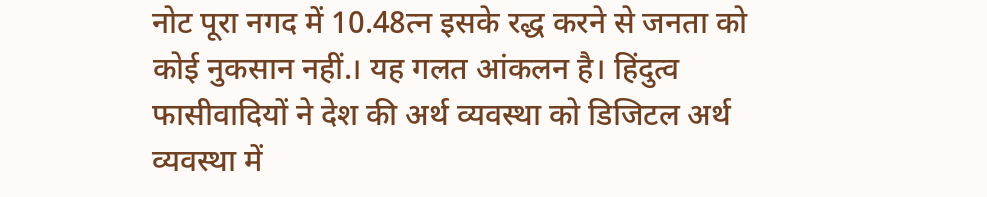नोट पूरा नगद में 10.48त्न इसके रद्ध करने से जनता को कोई नुकसान नहीं.। यह गलत आंकलन है। हिंदुत्व फासीवादियों ने देश की अर्थ व्यवस्था को डिजिटल अर्थ व्यवस्था में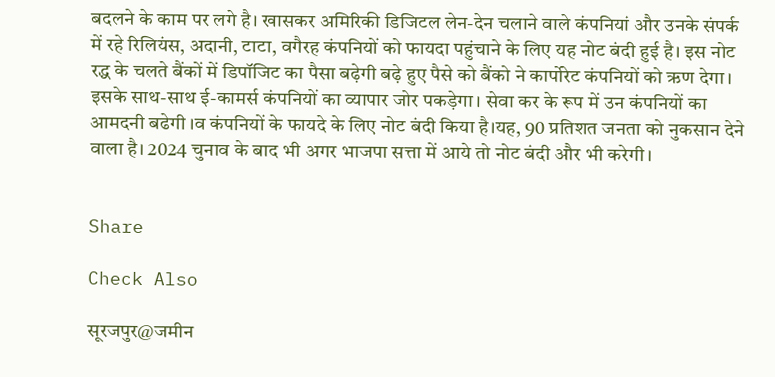बदलने के काम पर लगे है। खासकर अमिरिकी डिजिटल लेन-देन चलाने वाले कंपनियां और उनके संपर्क में रहे रिलियंस, अदानी, टाटा, वगैरह कंपनियों को फायदा पहुंचाने के लिए यह नोट बंदी हुई है। इस नोट रद्ध के चलते बैंकों में डिपॉजिट का पैसा बढ़ेगी बढ़े हुए पैसे को बैंको ने कार्पोरेट कंपनियों को ऋण देगा। इसके साथ-साथ ई-कामर्स कंपनियों का व्यापार जोर पकड़ेगा। सेवा कर के रूप में उन कंपनियों का आमदनी बढेगी ।व कंपनियों के फायदे के लिए नोट बंदी किया है।यह, 90 प्रतिशत जनता को नुकसान देने वाला है। 2024 चुनाव के बाद भी अगर भाजपा सत्ता में आये तो नोट बंदी और भी करेगी।


Share

Check Also

सूरजपुर@जमीन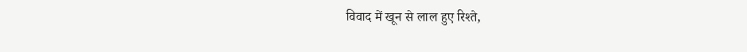विवाद में खून से लाल हुए रिश्ते,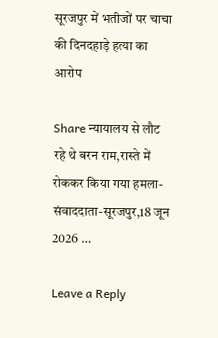सूरजपुर में भतीजों पर चाचा की दिनदहाड़े हत्या का आरोप

Share न्यायालय से लौट रहे थे बरन राम,रास्ते में रोककर किया गया हमला-संवाददाता-सूरजपुर,18 जून 2026 …

Leave a Reply